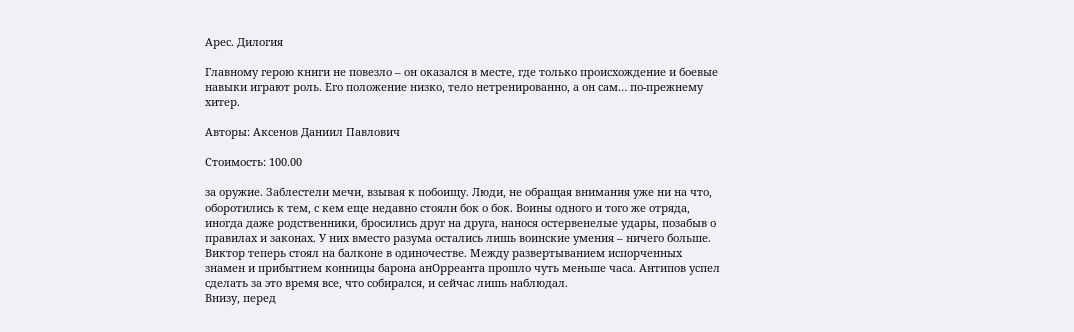Арес. Дилогия

Главному герою книги не повезло – он оказался в месте, где только происхождение и боевые навыки играют роль. Его положение низко, тело нетренированно, а он сам… по-прежнему хитер.

Авторы: Аксенов Даниил Павлович

Стоимость: 100.00

за оружие. Заблестели мечи, взывая к побоищу. Люди, не обращая внимания уже ни на что, оборотились к тем, с кем еще недавно стояли бок о бок. Воины одного и того же отряда, иногда даже родственники, бросились друг на друга, нанося остервенелые удары, позабыв о правилах и законах. У них вместо разума остались лишь воинские умения – ничего больше.
Виктор теперь стоял на балконе в одиночестве. Между развертыванием испорченных знамен и прибытием конницы барона анОрреанта прошло чуть меньше часа. Антипов успел сделать за это время все, что собирался, и сейчас лишь наблюдал.
Внизу, перед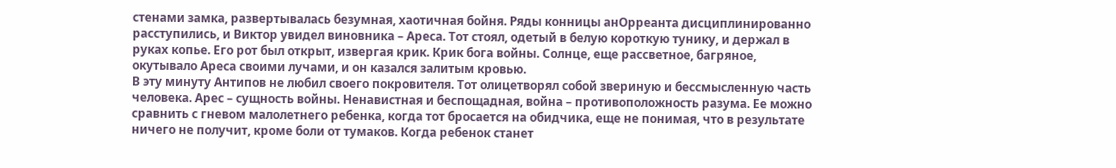стенами замка, развертывалась безумная, хаотичная бойня. Ряды конницы анОрреанта дисциплинированно расступились, и Виктор увидел виновника – Ареса. Тот стоял, одетый в белую короткую тунику, и держал в руках копье. Его рот был открыт, извергая крик. Крик бога войны. Солнце, еще рассветное, багряное, окутывало Ареса своими лучами, и он казался залитым кровью.
В эту минуту Антипов не любил своего покровителя. Тот олицетворял собой звериную и бессмысленную часть человека. Арес – сущность войны. Ненавистная и беспощадная, война – противоположность разума. Ее можно сравнить с гневом малолетнего ребенка, когда тот бросается на обидчика, еще не понимая, что в результате ничего не получит, кроме боли от тумаков. Когда ребенок станет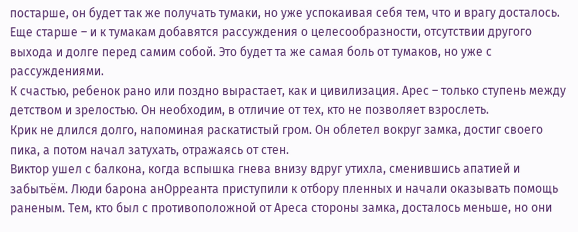постарше, он будет так же получать тумаки, но уже успокаивая себя тем, что и врагу досталось. Еще старше – и к тумакам добавятся рассуждения о целесообразности, отсутствии другого выхода и долге перед самим собой. Это будет та же самая боль от тумаков, но уже с рассуждениями.
К счастью, ребенок рано или поздно вырастает, как и цивилизация. Арес – только ступень между детством и зрелостью. Он необходим, в отличие от тех, кто не позволяет взрослеть.
Крик не длился долго, напоминая раскатистый гром. Он облетел вокруг замка, достиг своего пика, а потом начал затухать, отражаясь от стен.
Виктор ушел с балкона, когда вспышка гнева внизу вдруг утихла, сменившись апатией и забытьём. Люди барона анОрреанта приступили к отбору пленных и начали оказывать помощь раненым. Тем, кто был с противоположной от Ареса стороны замка, досталось меньше, но они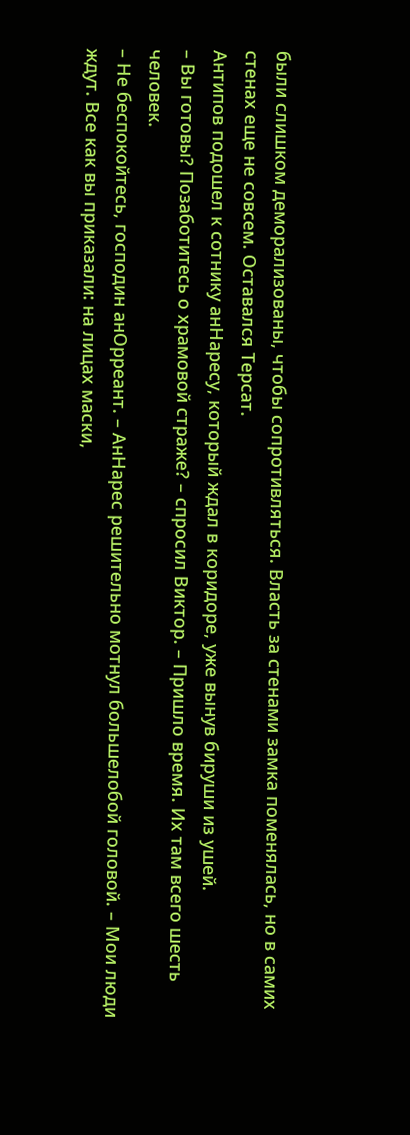были слишком деморализованы, чтобы сопротивляться. Власть за стенами замка поменялась, но в самих стенах еще не совсем. Оставался Терсат.
Антипов подошел к сотнику анНаресу, который ждал в коридоре, уже вынув бируши из ушей.
– Вы готовы? Позаботитесь о храмовой страже? – спросил Виктор. – Пришло время. Их там всего шесть человек.
– Не беспокойтесь, господин анОрреант. – АнНарес решительно мотнул большелобой головой. – Мои люди ждут. Все как вы приказали: на лицах маски,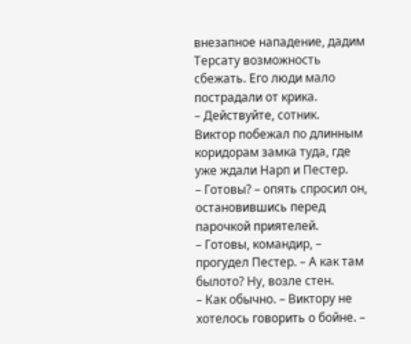внезапное нападение, дадим Терсату возможность сбежать. Его люди мало пострадали от крика.
– Действуйте, сотник.
Виктор побежал по длинным коридорам замка туда, где уже ждали Нарп и Пестер.
– Готовы? – опять спросил он, остановившись перед парочкой приятелей.
– Готовы, командир, – прогудел Пестер. – А как там былото? Ну, возле стен.
– Как обычно. – Виктору не хотелось говорить о бойне. –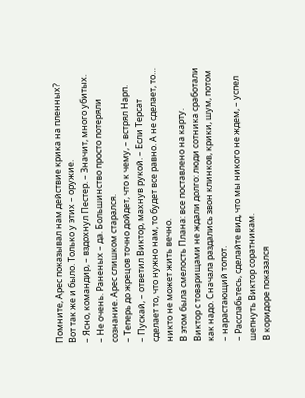Помните, Арес показывал нам действие крика на пленных? Вот так же и было. Только у этих – оружие.
– Ясно, командир, – вздохнул Пестер. – Значит, много убитых.
– Не очень. Раненых – да. Большинство просто потеряли сознание. Арес слишком старался.
– Теперь до жрецов точно дойдет, что к чему, – встрял Нарп.
– Пускай, – ответил Виктор, махнув рукой. – Если Терсат сделает то, что нужно нам, то будет все равно. А не сделает, то… никто не может жить вечно.
В этом была смелость Плана: все поставлено на карту.
Виктор с товарищами не ждали долго: люди сотника сработали как надо. Сначала раздались звон клинков, крики, шум, потом – нарастающий топот.
– Расслабьтесь, сделайте вид, что мы никого не ждем, – успел шепнуть Виктор соратникам.
В коридоре показался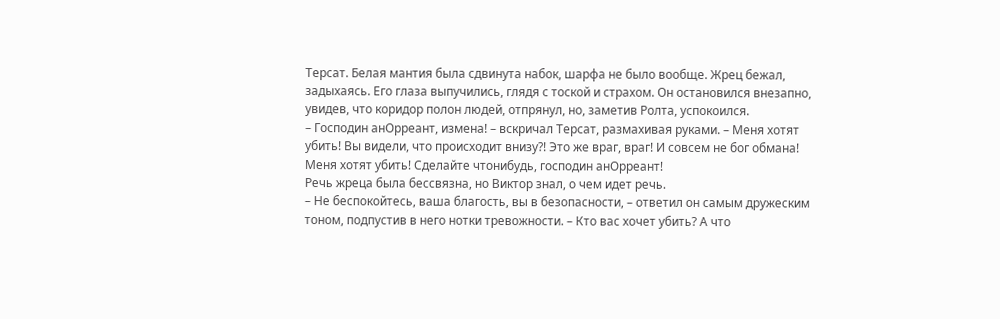Терсат. Белая мантия была сдвинута набок, шарфа не было вообще. Жрец бежал, задыхаясь. Его глаза выпучились, глядя с тоской и страхом. Он остановился внезапно, увидев, что коридор полон людей, отпрянул, но, заметив Ролта, успокоился.
– Господин анОрреант, измена! – вскричал Терсат, размахивая руками. – Меня хотят убить! Вы видели, что происходит внизу?! Это же враг, враг! И совсем не бог обмана! Меня хотят убить! Сделайте чтонибудь, господин анОрреант!
Речь жреца была бессвязна, но Виктор знал, о чем идет речь.
– Не беспокойтесь, ваша благость, вы в безопасности, – ответил он самым дружеским тоном, подпустив в него нотки тревожности. – Кто вас хочет убить? А что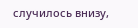случилось внизу,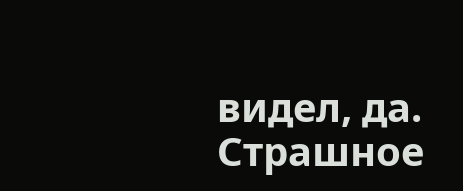видел, да. Страшное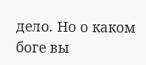дело. Но о каком боге вы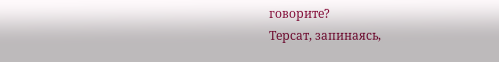говорите?
Терсат, запинаясь,